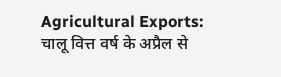Agricultural Exports: चालू वित्त वर्ष के अप्रैल से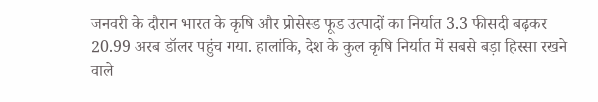जनवरी के दौरान भारत के कृषि और प्रोसेस्ड फूड उत्पादों का निर्यात 3.3 फीसदी बढ़कर 20.99 अरब डॉलर पहुंच गया. हालांकि, देश के कुल कृषि निर्यात में सबसे बड़ा हिस्सा रखने वाले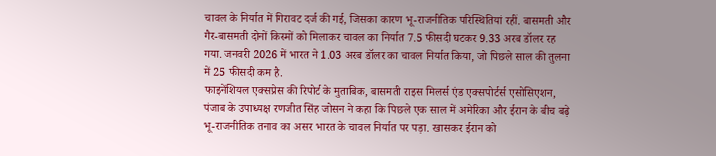चावल के निर्यात में गिरावट दर्ज की गई, जिसका कारण भू-राजनीतिक परिस्थितियां रहीं. बासमती और गैर-बासमती दोनों किस्मों को मिलाकर चावल का निर्यात 7.5 फीसदी घटकर 9.33 अरब डॉलर रह गया. जनवरी 2026 में भारत ने 1.03 अरब डॉलर का चावल निर्यात किया, जो पिछले साल की तुलना में 25 फीसदी कम है.
फाइनेंशियल एक्सप्रेस की रिपोर्ट के मुताबिक, बासमती राइस मिलर्स एंड एक्सपोर्टर्स एसोसिएशन, पंजाब के उपाध्यक्ष रणजीत सिंह जोसन ने कहा कि पिछले एक साल में अमेरिका और ईरान के बीच बढ़े भू-राजनीतिक तनाव का असर भारत के चावल निर्यात पर पड़ा. खासकर ईरान को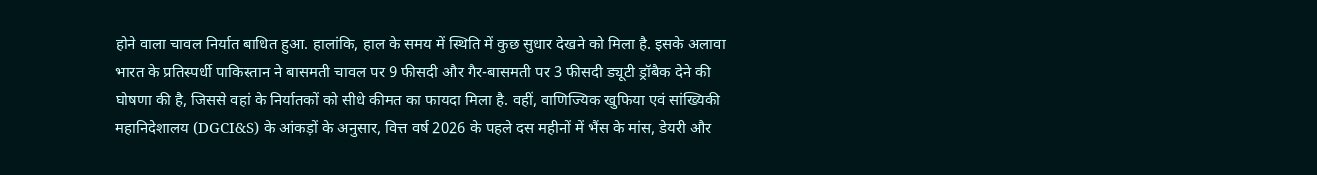होने वाला चावल निर्यात बाधित हुआ. हालांकि, हाल के समय में स्थिति में कुछ सुधार देखने को मिला है. इसके अलावा भारत के प्रतिस्पर्धी पाकिस्तान ने बासमती चावल पर 9 फीसदी और गैर-बासमती पर 3 फीसदी ड्यूटी ड्रॉबैक देने की घोषणा की है, जिससे वहां के निर्यातकों को सीधे कीमत का फायदा मिला है. वहीं, वाणिज्यिक खुफिया एवं सांख्यिकी महानिदेशालय (DGCI&S) के आंकड़ों के अनुसार, वित्त वर्ष 2026 के पहले दस महीनों में भैंस के मांस, डेयरी और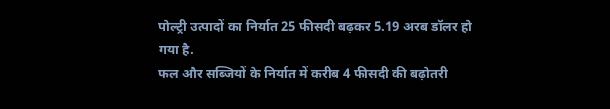पोल्ट्री उत्पादों का निर्यात 25 फीसदी बढ़कर 5.19 अरब डॉलर हो गया है.
फल और सब्जियों के निर्यात में करीब 4 फीसदी की बढ़ोतरी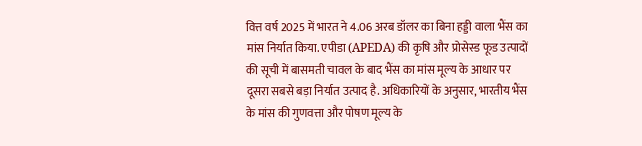वित्त वर्ष 2025 में भारत ने 4.06 अरब डॉलर का बिना हड्डी वाला भैंस का मांस निर्यात किया. एपीडा (APEDA) की कृषि और प्रोसेस्ड फूड उत्पादों की सूची में बासमती चावल के बाद भैंस का मांस मूल्य के आधार पर दूसरा सबसे बड़ा निर्यात उत्पाद है. अधिकारियों के अनुसार, भारतीय भैंस के मांस की गुणवत्ता और पोषण मूल्य के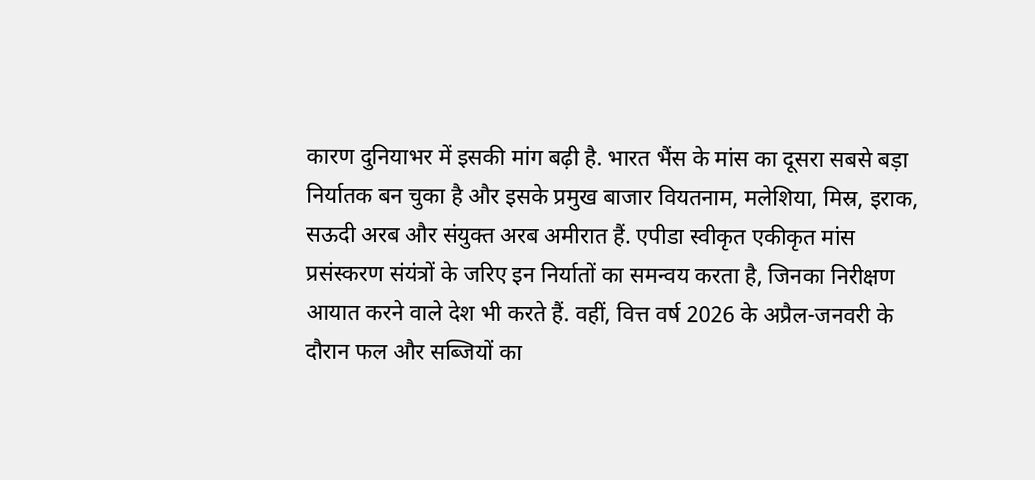कारण दुनियाभर में इसकी मांग बढ़ी है. भारत भैंस के मांस का दूसरा सबसे बड़ा निर्यातक बन चुका है और इसके प्रमुख बाजार वियतनाम, मलेशिया, मिस्र, इराक, सऊदी अरब और संयुक्त अरब अमीरात हैं. एपीडा स्वीकृत एकीकृत मांस प्रसंस्करण संयंत्रों के जरिए इन निर्यातों का समन्वय करता है, जिनका निरीक्षण आयात करने वाले देश भी करते हैं. वहीं, वित्त वर्ष 2026 के अप्रैल-जनवरी के दौरान फल और सब्जियों का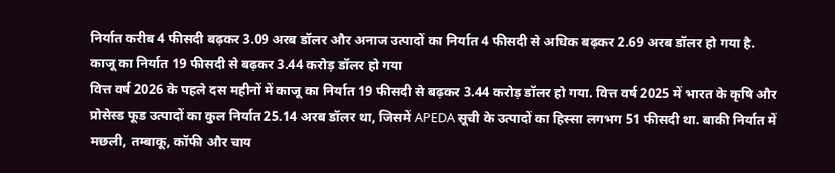निर्यात करीब 4 फीसदी बढ़कर 3.09 अरब डॉलर और अनाज उत्पादों का निर्यात 4 फीसदी से अधिक बढ़कर 2.69 अरब डॉलर हो गया है.
काजू का निर्यात 19 फीसदी से बढ़कर 3.44 करोड़ डॉलर हो गया
वित्त वर्ष 2026 के पहले दस महीनों में काजू का निर्यात 19 फीसदी से बढ़कर 3.44 करोड़ डॉलर हो गया. वित्त वर्ष 2025 में भारत के कृषि और प्रोसेस्ड फूड उत्पादों का कुल निर्यात 25.14 अरब डॉलर था, जिसमें APEDA सूची के उत्पादों का हिस्सा लगभग 51 फीसदी था. बाकी निर्यात में मछली, तम्बाकू, कॉफी और चाय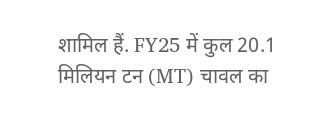शामिल हैं. FY25 में कुल 20.1 मिलियन टन (MT) चावल का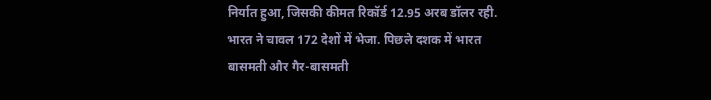निर्यात हुआ, जिसकी कीमत रिकॉर्ड 12.95 अरब डॉलर रही. भारत ने चावल 172 देशों में भेजा. पिछले दशक में भारत बासमती और गैर-बासमती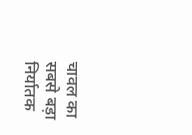चावल का सबसे बड़ा निर्यातक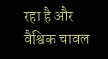रहा है और वैश्विक चावल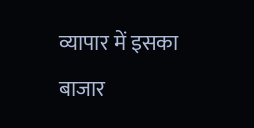व्यापार में इसका बाजार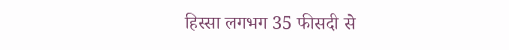हिस्सा लगभग 35 फीसदी से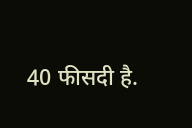40 फीसदी है.